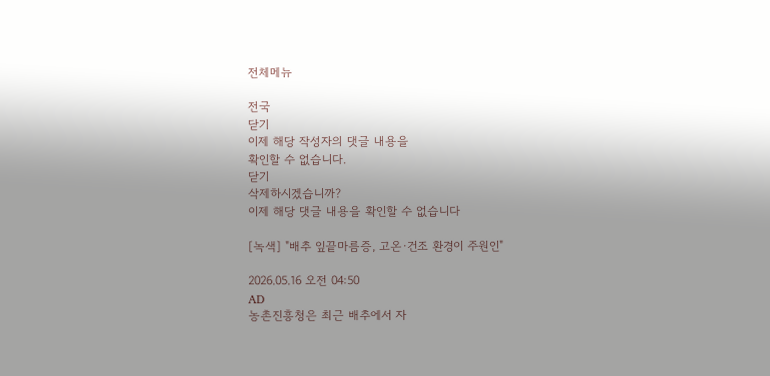전체메뉴

전국
닫기
이제 해당 작성자의 댓글 내용을
확인할 수 없습니다.
닫기
삭제하시겠습니까?
이제 해당 댓글 내용을 확인할 수 없습니다

[녹색] "배추 잎끝마름증, 고온·건조 환경이 주원인"

2026.05.16 오전 04:50
AD
농촌진흥청은 최근 배추에서 자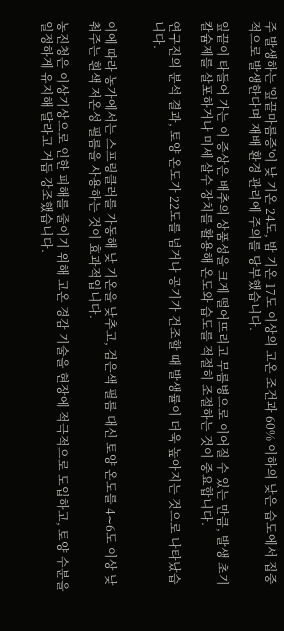주 발생하는 '잎끝마름증'이 낮 기온 24도, 밤 기온 17도 이상의 고온 조건과 60% 이하의 낮은 습도에서 집중적으로 발생한다며 재배 환경 관리에 주의를 당부했습니다.

잎끝이 타들어 가는 이 증상은 배추의 상품성을 크게 떨어뜨리고 무름병으로 이어질 수 있는 만큼, 발생 초기 칼슘제를 살포하거나 미세 살수 장치를 활용해 온도와 습도를 적절히 조절하는 것이 중요합니다.

연구진의 분석 결과, 토양 온도가 22도를 넘거나 공기가 건조할 때 발생률이 더욱 높아지는 것으로 나타났습니다.


이에 따라 농가에서는 스프링클러를 가동해 낮 기온을 낮추고, 검은색 필름 대신 토양 온도를 4∼6도 이상 낮춰주는 흰색 저온성 필름을 사용하는 것이 효과적입니다.

농진청은 이상기상으로 인한 피해를 줄이기 위해 고온 경감 기술을 현장에 적극적으로 도입하고, 토양 수분을 일정하게 유지해 달라고 거듭 강조했습니다.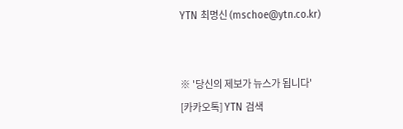YTN 최명신 (mschoe@ytn.co.kr)


※ '당신의 제보가 뉴스가 됩니다'
[카카오톡] YTN 검색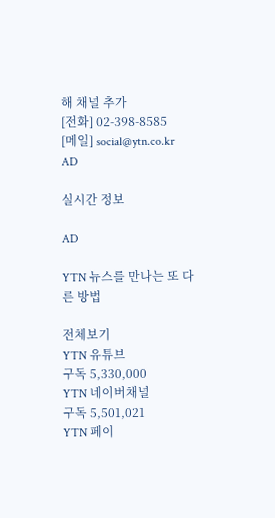해 채널 추가
[전화] 02-398-8585
[메일] social@ytn.co.kr
AD

실시간 정보

AD

YTN 뉴스를 만나는 또 다른 방법

전체보기
YTN 유튜브
구독 5,330,000
YTN 네이버채널
구독 5,501,021
YTN 페이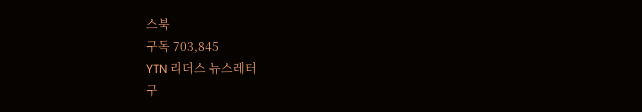스북
구독 703,845
YTN 리더스 뉴스레터
구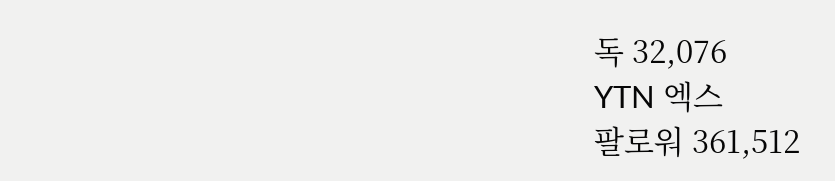독 32,076
YTN 엑스
팔로워 361,512